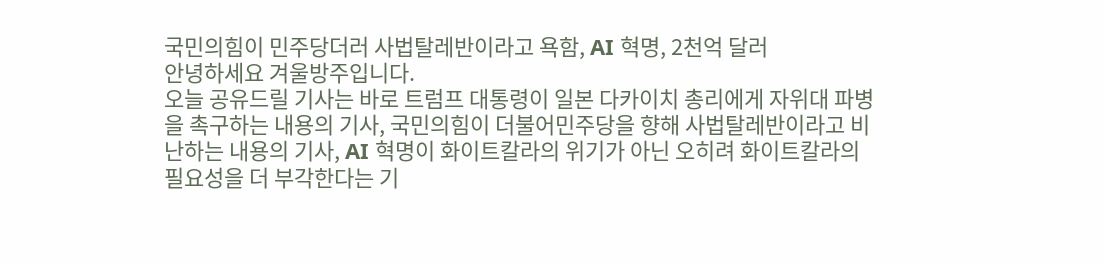국민의힘이 민주당더러 사법탈레반이라고 욕함, AI 혁명, 2천억 달러
안녕하세요 겨울방주입니다.
오늘 공유드릴 기사는 바로 트럼프 대통령이 일본 다카이치 총리에게 자위대 파병을 촉구하는 내용의 기사, 국민의힘이 더불어민주당을 향해 사법탈레반이라고 비난하는 내용의 기사, AI 혁명이 화이트칼라의 위기가 아닌 오히려 화이트칼라의 필요성을 더 부각한다는 기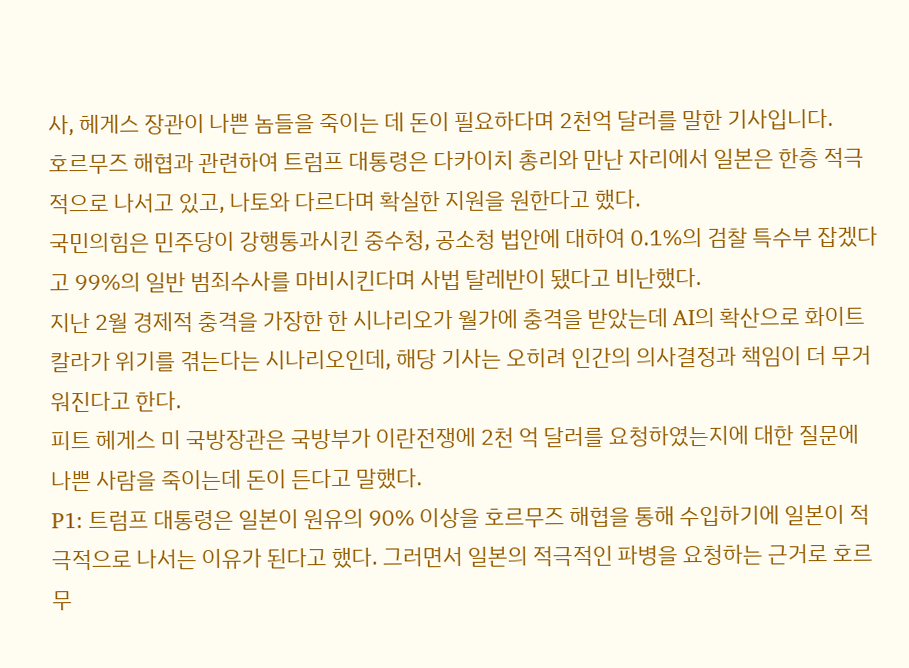사, 헤게스 장관이 나쁜 놈들을 죽이는 데 돈이 필요하다며 2천억 달러를 말한 기사입니다.
호르무즈 해협과 관련하여 트럼프 대통령은 다카이치 총리와 만난 자리에서 일본은 한층 적극적으로 나서고 있고, 나토와 다르다며 확실한 지원을 원한다고 했다.
국민의힘은 민주당이 강행통과시킨 중수청, 공소청 법안에 대하여 0.1%의 검찰 특수부 잡겠다고 99%의 일반 범죄수사를 마비시킨다며 사법 탈레반이 됐다고 비난했다.
지난 2월 경제적 충격을 가장한 한 시나리오가 월가에 충격을 받았는데 AI의 확산으로 화이트칼라가 위기를 겪는다는 시나리오인데, 해당 기사는 오히려 인간의 의사결정과 책임이 더 무거워진다고 한다.
피트 헤게스 미 국방장관은 국방부가 이란전쟁에 2천 억 달러를 요청하였는지에 대한 질문에 나쁜 사람을 죽이는데 돈이 든다고 말했다.
P1: 트럼프 대통령은 일본이 원유의 90% 이상을 호르무즈 해협을 통해 수입하기에 일본이 적극적으로 나서는 이유가 된다고 했다. 그러면서 일본의 적극적인 파병을 요청하는 근거로 호르무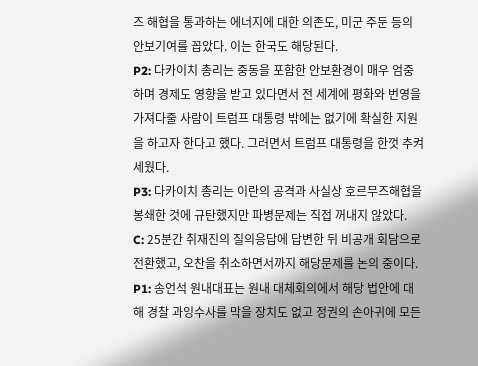즈 해협을 통과하는 에너지에 대한 의존도, 미군 주둔 등의 안보기여를 꼽았다. 이는 한국도 해당된다.
P2: 다카이치 총리는 중동을 포함한 안보환경이 매우 엄중하며 경제도 영향을 받고 있다면서 전 세계에 평화와 번영을 가져다줄 사람이 트럼프 대통령 밖에는 없기에 확실한 지원을 하고자 한다고 했다. 그러면서 트럼프 대통령을 한껏 추켜세웠다.
P3: 다카이치 총리는 이란의 공격과 사실상 호르무즈해협을 봉쇄한 것에 규탄했지만 파병문제는 직접 꺼내지 않았다.
C: 25분간 취재진의 질의응답에 답변한 뒤 비공개 회담으로 전환했고, 오찬을 취소하면서까지 해당문제를 논의 중이다.
P1: 송언석 원내대표는 원내 대체회의에서 해당 법안에 대해 경찰 과잉수사를 막을 장치도 없고 정권의 손아귀에 모든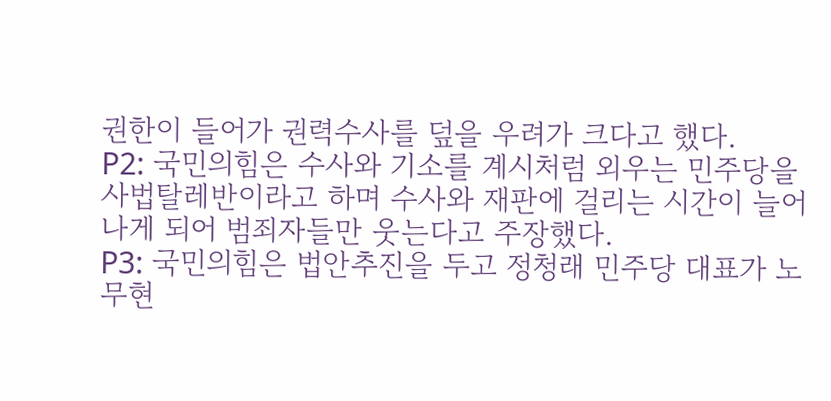권한이 들어가 권력수사를 덮을 우려가 크다고 했다.
P2: 국민의힘은 수사와 기소를 계시처럼 외우는 민주당을 사법탈레반이라고 하며 수사와 재판에 걸리는 시간이 늘어나게 되어 범죄자들만 웃는다고 주장했다.
P3: 국민의힘은 법안추진을 두고 정청래 민주당 대표가 노무현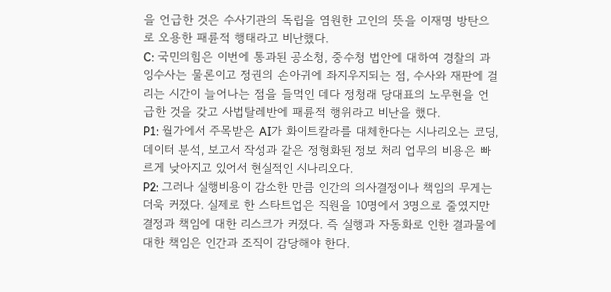을 언급한 것은 수사기관의 독립을 염원한 고인의 뜻을 이재명 방탄으로 오용한 패륜적 행태라고 비난했다.
C: 국민의힘은 이번에 통과된 공소청, 중수청 법안에 대하여 경찰의 과잉수사는 물론이고 정권의 손아귀에 좌지우지되는 점, 수사와 재판에 걸리는 시간이 늘어나는 점을 들먹인 데다 정청래 당대표의 노무현을 언급한 것을 갖고 사법탈레반에 패륜적 행위라고 비난을 했다.
P1: 월가에서 주목받은 AI가 화이트칼라를 대체한다는 시나리오는 코딩, 데이터 분석, 보고서 작성과 같은 정형화된 정보 처리 업무의 비용은 빠르게 낮아지고 있어서 현실적인 시나리오다.
P2: 그러나 실행비용이 감소한 만큼 인간의 의사결정이나 책임의 무게는 더욱 커졌다. 실제로 한 스타트업은 직원을 10명에서 3명으로 줄였지만 결정과 책임에 대한 리스크가 커졌다. 즉 실행과 자동화로 인한 결과물에 대한 책임은 인간과 조직이 감당해야 한다.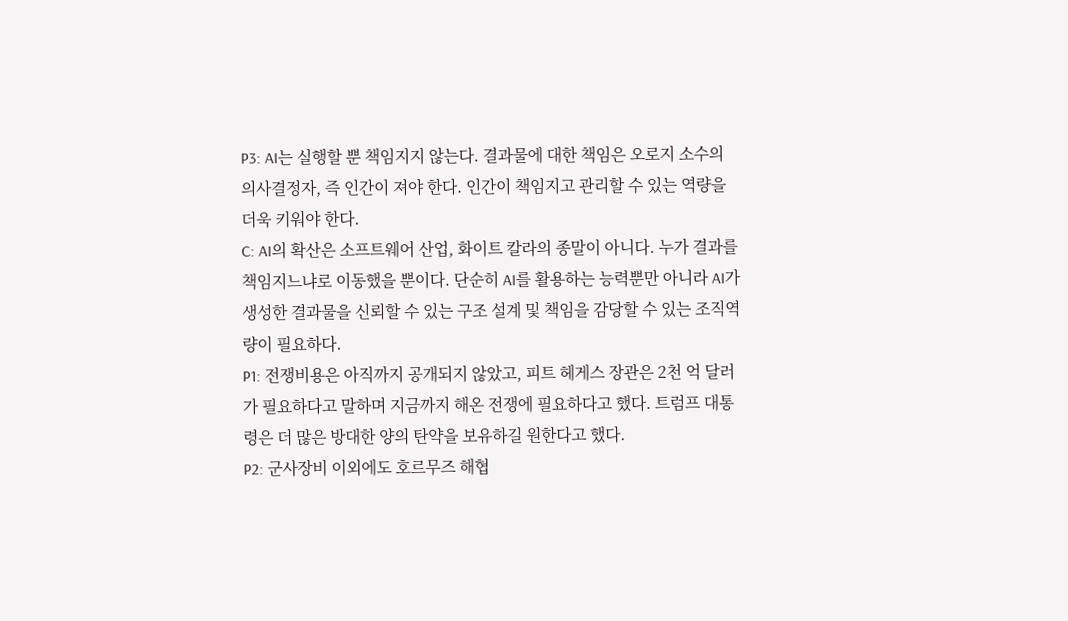P3: AI는 실행할 뿐 책임지지 않는다. 결과물에 대한 책임은 오로지 소수의 의사결정자, 즉 인간이 져야 한다. 인간이 책임지고 관리할 수 있는 역량을 더욱 키워야 한다.
C: AI의 확산은 소프트웨어 산업, 화이트 칼라의 종말이 아니다. 누가 결과를 책임지느냐로 이동했을 뿐이다. 단순히 AI를 활용하는 능력뿐만 아니라 AI가 생성한 결과물을 신뢰할 수 있는 구조 설계 및 책임을 감당할 수 있는 조직역량이 필요하다.
P1: 전쟁비용은 아직까지 공개되지 않았고, 피트 헤게스 장관은 2천 억 달러가 필요하다고 말하며 지금까지 해온 전쟁에 필요하다고 했다. 트럼프 대통령은 더 많은 방대한 양의 탄약을 보유하길 원한다고 했다.
P2: 군사장비 이외에도 호르무즈 해협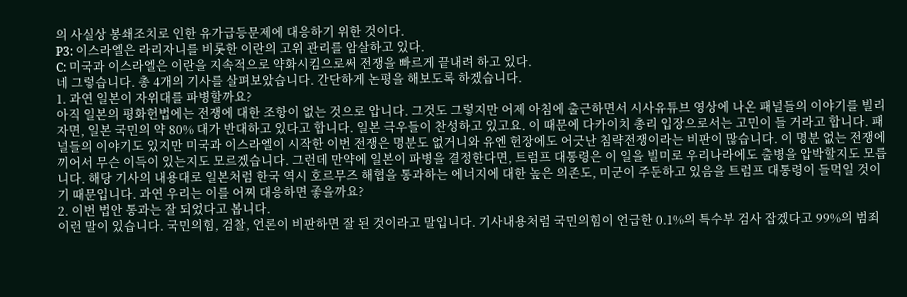의 사실상 봉쇄조치로 인한 유가급등문제에 대응하기 위한 것이다.
P3: 이스라엘은 라리자니를 비롯한 이란의 고위 관리를 암살하고 있다.
C: 미국과 이스라엘은 이란을 지속적으로 약화시킴으로써 전쟁을 빠르게 끝내려 하고 있다.
네 그렇습니다. 총 4개의 기사를 살펴보았습니다. 간단하게 논평을 해보도록 하겠습니다.
1. 과연 일본이 자위대를 파병할까요?
아직 일본의 평화헌법에는 전쟁에 대한 조항이 없는 것으로 압니다. 그것도 그렇지만 어제 아침에 출근하면서 시사유튜브 영상에 나온 패널들의 이야기를 빌리자면, 일본 국민의 약 80% 대가 반대하고 있다고 합니다. 일본 극우들이 찬성하고 있고요. 이 때문에 다카이치 총리 입장으로서는 고민이 들 거라고 합니다. 패널들의 이야기도 있지만 미국과 이스라엘이 시작한 이번 전쟁은 명분도 없거니와 유엔 헌장에도 어긋난 침략전쟁이라는 비판이 많습니다. 이 명분 없는 전쟁에 끼어서 무슨 이득이 있는지도 모르겠습니다. 그런데 만약에 일본이 파병을 결정한다면, 트럼프 대통령은 이 일을 빌미로 우리나라에도 출병을 압박할지도 모릅니다. 해당 기사의 내용대로 일본처럼 한국 역시 호르무즈 해협을 통과하는 에너지에 대한 높은 의존도, 미군이 주둔하고 있음을 트럼프 대통령이 들먹일 것이기 때문입니다. 과연 우리는 이를 어찌 대응하면 좋을까요?
2. 이번 법안 통과는 잘 되었다고 봅니다.
이런 말이 있습니다. 국민의힘, 검찰, 언론이 비판하면 잘 된 것이라고 말입니다. 기사내용처럼 국민의힘이 언급한 0.1%의 특수부 검사 잡겠다고 99%의 범죄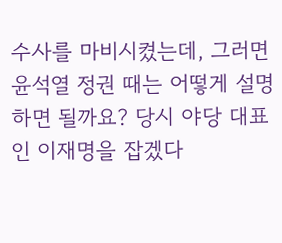수사를 마비시켰는데, 그러면 윤석열 정권 때는 어떻게 설명하면 될까요? 당시 야당 대표인 이재명을 잡겠다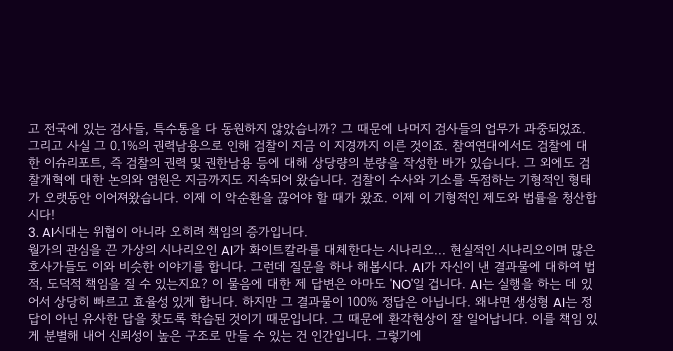고 전국에 있는 검사들, 특수통을 다 동원하지 않았습니까? 그 때문에 나머지 검사들의 업무가 과중되었죠. 그리고 사실 그 0.1%의 권력남용으로 인해 검찰이 지금 이 지경까지 이른 것이죠. 참여연대에서도 검찰에 대한 이슈리포트, 즉 검찰의 권력 및 권한남용 등에 대해 상당량의 분량을 작성한 바가 있습니다. 그 외에도 검찰개혁에 대한 논의와 염원은 지금까지도 지속되어 왔습니다. 검찰이 수사와 기소를 독점하는 기형적인 형태가 오랫동안 이어져왔습니다. 이제 이 악순환을 끊어야 할 때가 왔죠. 이제 이 기형적인 제도와 법률을 청산합시다!
3. AI시대는 위협이 아니라 오히려 책임의 증가입니다.
월가의 관심을 끈 가상의 시나리오인 AI가 화이트칼라를 대체한다는 시나리오... 현실적인 시나리오이며 많은 호사가들도 이와 비슷한 이야기를 합니다. 그런데 질문을 하나 해봅시다. AI가 자신이 낸 결과물에 대하여 법적, 도덕적 책임을 질 수 있는지요? 이 물음에 대한 제 답변은 아마도 'NO'일 겁니다. AI는 실행을 하는 데 있어서 상당히 빠르고 효율성 있게 합니다. 하지만 그 결과물이 100% 정답은 아닙니다. 왜냐면 생성형 AI는 정답이 아닌 유사한 답을 찾도록 학습된 것이기 때문입니다. 그 때문에 환각현상이 잘 일어납니다. 이를 책임 있게 분별해 내어 신뢰성이 높은 구조로 만들 수 있는 건 인간입니다. 그렇기에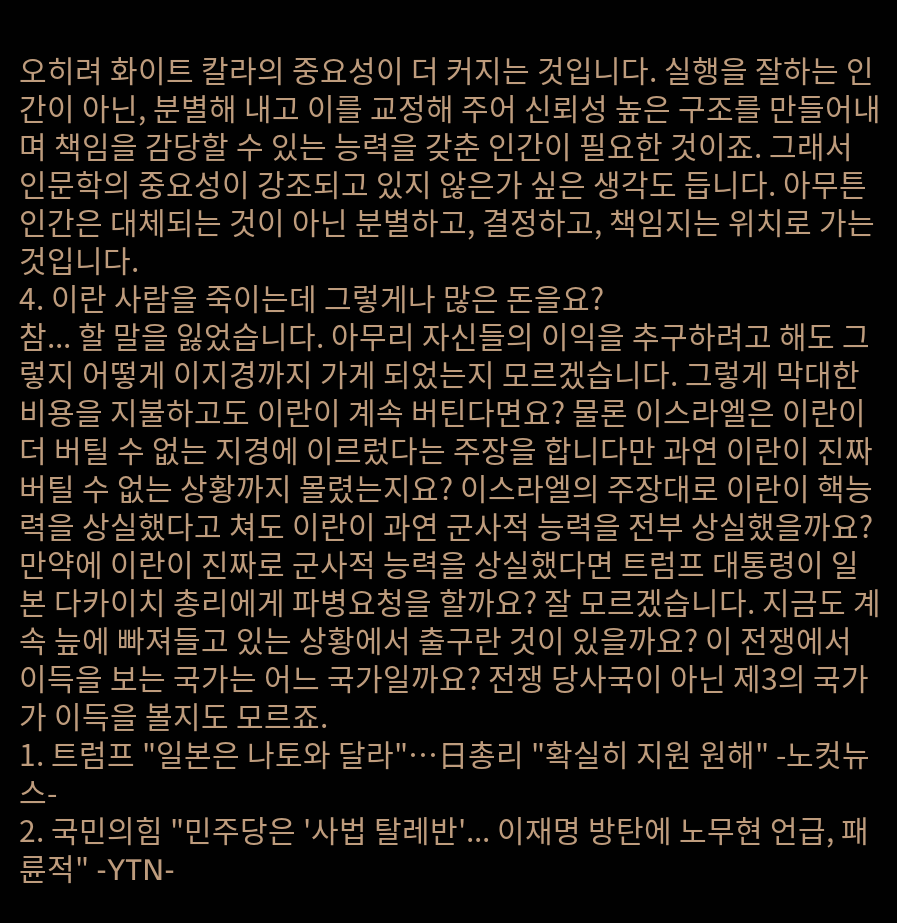오히려 화이트 칼라의 중요성이 더 커지는 것입니다. 실행을 잘하는 인간이 아닌, 분별해 내고 이를 교정해 주어 신뢰성 높은 구조를 만들어내며 책임을 감당할 수 있는 능력을 갖춘 인간이 필요한 것이죠. 그래서 인문학의 중요성이 강조되고 있지 않은가 싶은 생각도 듭니다. 아무튼 인간은 대체되는 것이 아닌 분별하고, 결정하고, 책임지는 위치로 가는 것입니다.
4. 이란 사람을 죽이는데 그렇게나 많은 돈을요?
참... 할 말을 잃었습니다. 아무리 자신들의 이익을 추구하려고 해도 그렇지 어떻게 이지경까지 가게 되었는지 모르겠습니다. 그렇게 막대한 비용을 지불하고도 이란이 계속 버틴다면요? 물론 이스라엘은 이란이 더 버틸 수 없는 지경에 이르렀다는 주장을 합니다만 과연 이란이 진짜 버틸 수 없는 상황까지 몰렸는지요? 이스라엘의 주장대로 이란이 핵능력을 상실했다고 쳐도 이란이 과연 군사적 능력을 전부 상실했을까요? 만약에 이란이 진짜로 군사적 능력을 상실했다면 트럼프 대통령이 일본 다카이치 총리에게 파병요청을 할까요? 잘 모르겠습니다. 지금도 계속 늪에 빠져들고 있는 상황에서 출구란 것이 있을까요? 이 전쟁에서 이득을 보는 국가는 어느 국가일까요? 전쟁 당사국이 아닌 제3의 국가가 이득을 볼지도 모르죠.
1. 트럼프 "일본은 나토와 달라"…日총리 "확실히 지원 원해" -노컷뉴스-
2. 국민의힘 "민주당은 '사법 탈레반'... 이재명 방탄에 노무현 언급, 패륜적" -YTN-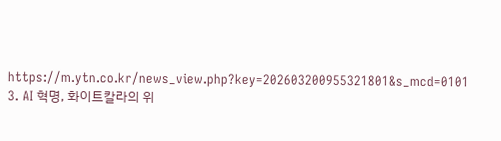https://m.ytn.co.kr/news_view.php?key=202603200955321801&s_mcd=0101
3. AI 혁명, 화이트칼라의 위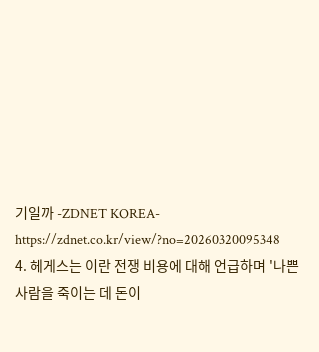기일까 -ZDNET KOREA-
https://zdnet.co.kr/view/?no=20260320095348
4. 헤게스는 이란 전쟁 비용에 대해 언급하며 '나쁜 사람을 죽이는 데 돈이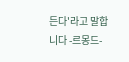든다'라고 말합니다 -르몽드-